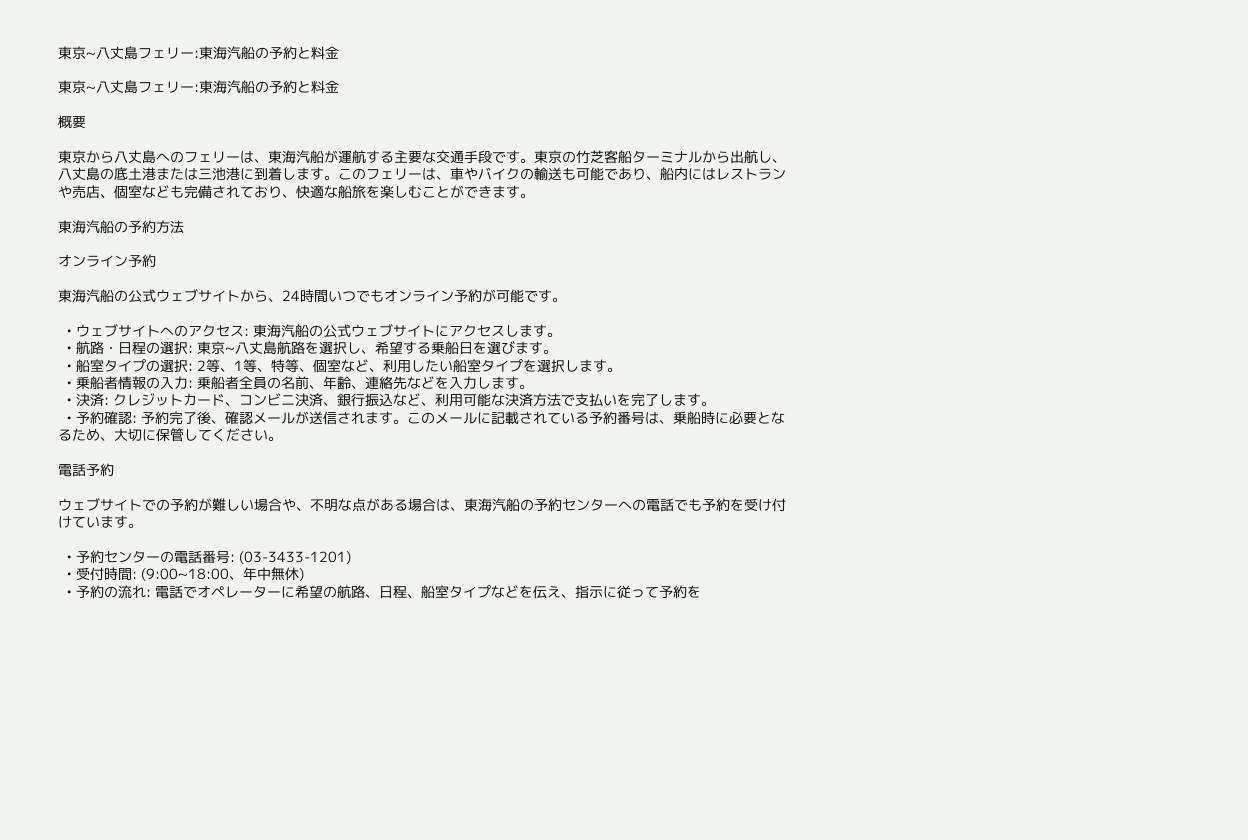東京~八丈島フェリー:東海汽船の予約と料金

東京~八丈島フェリー:東海汽船の予約と料金

概要

東京から八丈島へのフェリーは、東海汽船が運航する主要な交通手段です。東京の竹芝客船ターミナルから出航し、八丈島の底土港または三池港に到着します。このフェリーは、車やバイクの輸送も可能であり、船内にはレストランや売店、個室なども完備されており、快適な船旅を楽しむことができます。

東海汽船の予約方法

オンライン予約

東海汽船の公式ウェブサイトから、24時間いつでもオンライン予約が可能です。

  • ウェブサイトへのアクセス: 東海汽船の公式ウェブサイトにアクセスします。
  • 航路・日程の選択: 東京~八丈島航路を選択し、希望する乗船日を選びます。
  • 船室タイプの選択: 2等、1等、特等、個室など、利用したい船室タイプを選択します。
  • 乗船者情報の入力: 乗船者全員の名前、年齢、連絡先などを入力します。
  • 決済: クレジットカード、コンビニ決済、銀行振込など、利用可能な決済方法で支払いを完了します。
  • 予約確認: 予約完了後、確認メールが送信されます。このメールに記載されている予約番号は、乗船時に必要となるため、大切に保管してください。

電話予約

ウェブサイトでの予約が難しい場合や、不明な点がある場合は、東海汽船の予約センターへの電話でも予約を受け付けています。

  • 予約センターの電話番号: (03-3433-1201)
  • 受付時間: (9:00~18:00、年中無休)
  • 予約の流れ: 電話でオペレーターに希望の航路、日程、船室タイプなどを伝え、指示に従って予約を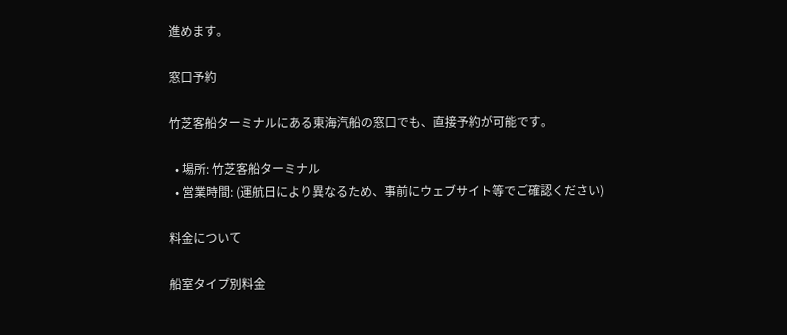進めます。

窓口予約

竹芝客船ターミナルにある東海汽船の窓口でも、直接予約が可能です。

  • 場所: 竹芝客船ターミナル
  • 営業時間: (運航日により異なるため、事前にウェブサイト等でご確認ください)

料金について

船室タイプ別料金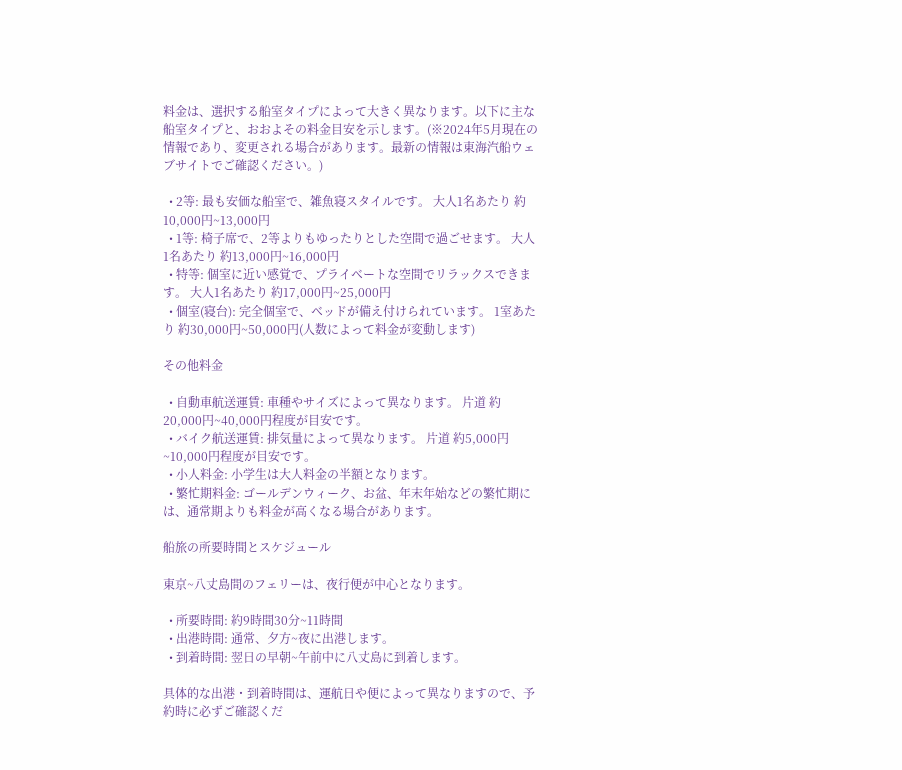料金は、選択する船室タイプによって大きく異なります。以下に主な船室タイプと、おおよその料金目安を示します。(※2024年5月現在の情報であり、変更される場合があります。最新の情報は東海汽船ウェブサイトでご確認ください。)

  • 2等: 最も安価な船室で、雑魚寝スタイルです。 大人1名あたり 約10,000円~13,000円
  • 1等: 椅子席で、2等よりもゆったりとした空間で過ごせます。 大人1名あたり 約13,000円~16,000円
  • 特等: 個室に近い感覚で、プライベートな空間でリラックスできます。 大人1名あたり 約17,000円~25,000円
  • 個室(寝台): 完全個室で、ベッドが備え付けられています。 1室あたり 約30,000円~50,000円(人数によって料金が変動します)

その他料金

  • 自動車航送運賃: 車種やサイズによって異なります。 片道 約20,000円~40,000円程度が目安です。
  • バイク航送運賃: 排気量によって異なります。 片道 約5,000円~10,000円程度が目安です。
  • 小人料金: 小学生は大人料金の半額となります。
  • 繁忙期料金: ゴールデンウィーク、お盆、年末年始などの繁忙期には、通常期よりも料金が高くなる場合があります。

船旅の所要時間とスケジュール

東京~八丈島間のフェリーは、夜行便が中心となります。

  • 所要時間: 約9時間30分~11時間
  • 出港時間: 通常、夕方~夜に出港します。
  • 到着時間: 翌日の早朝~午前中に八丈島に到着します。

具体的な出港・到着時間は、運航日や便によって異なりますので、予約時に必ずご確認くだ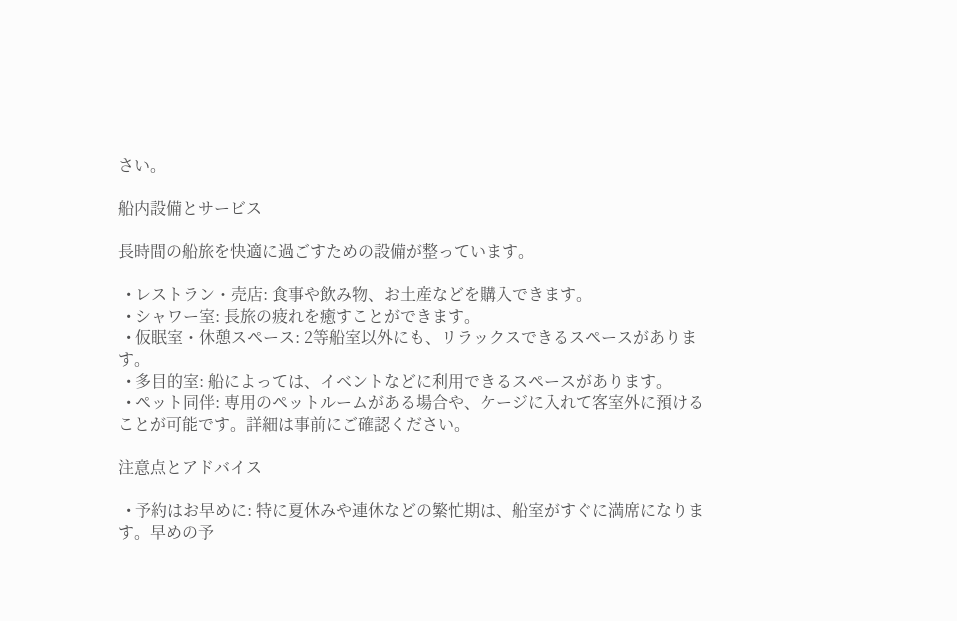さい。

船内設備とサービス

長時間の船旅を快適に過ごすための設備が整っています。

  • レストラン・売店: 食事や飲み物、お土産などを購入できます。
  • シャワー室: 長旅の疲れを癒すことができます。
  • 仮眠室・休憩スペース: 2等船室以外にも、リラックスできるスペースがあります。
  • 多目的室: 船によっては、イベントなどに利用できるスペースがあります。
  • ペット同伴: 専用のペットルームがある場合や、ケージに入れて客室外に預けることが可能です。詳細は事前にご確認ください。

注意点とアドバイス

  • 予約はお早めに: 特に夏休みや連休などの繁忙期は、船室がすぐに満席になります。早めの予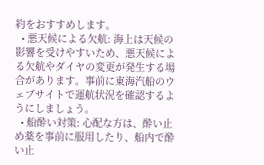約をおすすめします。
  • 悪天候による欠航: 海上は天候の影響を受けやすいため、悪天候による欠航やダイヤの変更が発生する場合があります。事前に東海汽船のウェブサイトで運航状況を確認するようにしましょう。
  • 船酔い対策: 心配な方は、酔い止め薬を事前に服用したり、船内で酔い止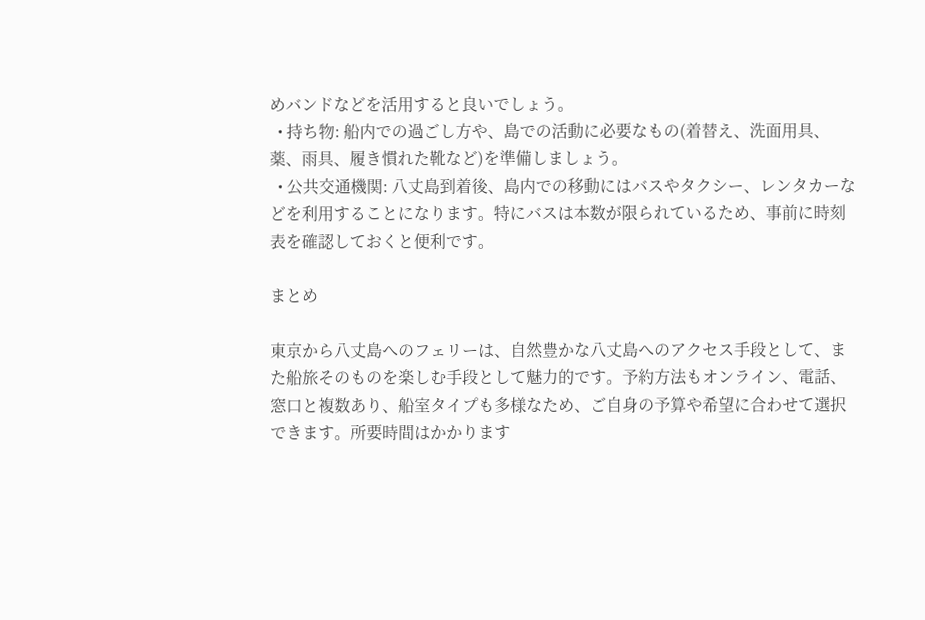めバンドなどを活用すると良いでしょう。
  • 持ち物: 船内での過ごし方や、島での活動に必要なもの(着替え、洗面用具、薬、雨具、履き慣れた靴など)を準備しましょう。
  • 公共交通機関: 八丈島到着後、島内での移動にはバスやタクシー、レンタカーなどを利用することになります。特にバスは本数が限られているため、事前に時刻表を確認しておくと便利です。

まとめ

東京から八丈島へのフェリーは、自然豊かな八丈島へのアクセス手段として、また船旅そのものを楽しむ手段として魅力的です。予約方法もオンライン、電話、窓口と複数あり、船室タイプも多様なため、ご自身の予算や希望に合わせて選択できます。所要時間はかかります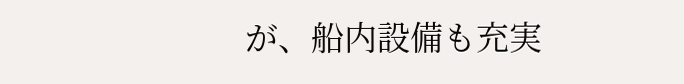が、船内設備も充実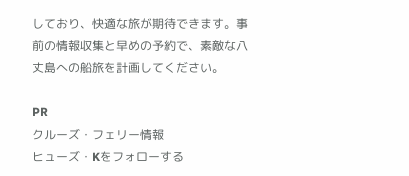しており、快適な旅が期待できます。事前の情報収集と早めの予約で、素敵な八丈島への船旅を計画してください。

PR
クルーズ・フェリー情報
ヒューズ・Kをフォローする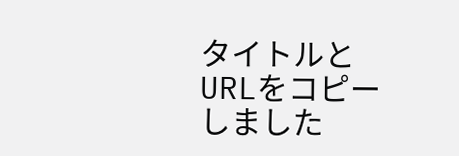タイトルとURLをコピーしました